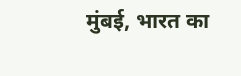मुंबई, भारत का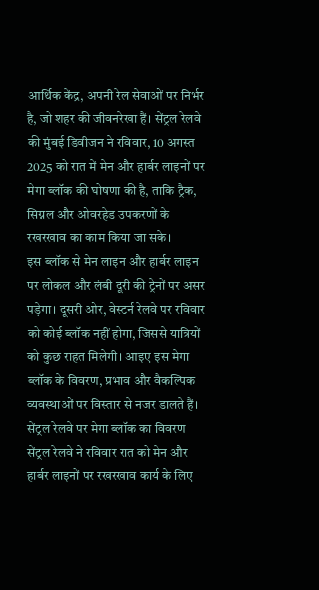आर्थिक केंद्र, अपनी रेल सेवाओं पर निर्भर है, जो शहर की जीवनरेखा हैं। सेंट्रल रेलवे की मुंबई डिवीजन ने रविवार, 10 अगस्त 2025 को रात में मेन और हार्बर लाइनों पर मेगा ब्लॉक की घोषणा की है, ताकि ट्रैक, सिग्नल और ओवरहेड उपकरणों के रखरखाव का काम किया जा सके।
इस ब्लॉक से मेन लाइन और हार्बर लाइन पर लोकल और लंबी दूरी की ट्रेनों पर असर पड़ेगा। दूसरी ओर, वेस्टर्न रेलवे पर रविवार को कोई ब्लॉक नहीं होगा, जिससे यात्रियों को कुछ राहत मिलेगी। आइए इस मेगा ब्लॉक के विवरण, प्रभाव और वैकल्पिक व्यवस्थाओं पर विस्तार से नजर डालते हैं।
सेंट्रल रेलवे पर मेगा ब्लॉक का विवरण
सेंट्रल रेलवे ने रविवार रात को मेन और हार्बर लाइनों पर रखरखाव कार्य के लिए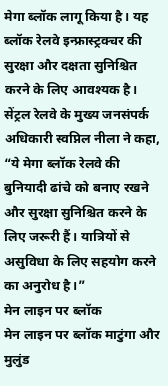मेगा ब्लॉक लागू किया है। यह ब्लॉक रेलवे इन्फ्रास्ट्रक्चर की सुरक्षा और दक्षता सुनिश्चित करने के लिए आवश्यक है।
सेंट्रल रेलवे के मुख्य जनसंपर्क अधिकारी स्वप्निल नीला ने कहा, “ये मेगा ब्लॉक रेलवे की बुनियादी ढांचे को बनाए रखने और सुरक्षा सुनिश्चित करने के लिए जरूरी हैं। यात्रियों से असुविधा के लिए सहयोग करने का अनुरोध है।”
मेन लाइन पर ब्लॉक
मेन लाइन पर ब्लॉक माटुंगा और मुलुंड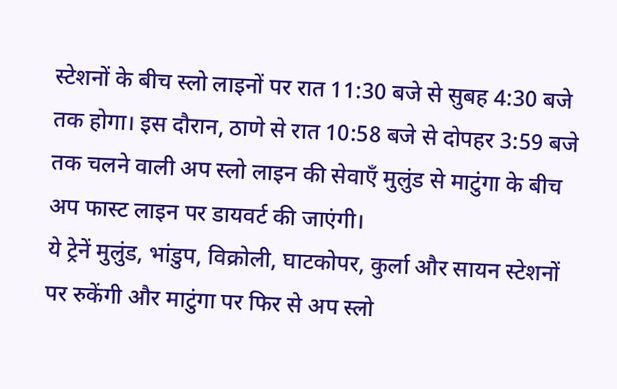स्टेशनों के बीच स्लो लाइनों पर रात 11:30 बजे से सुबह 4:30 बजे तक होगा। इस दौरान, ठाणे से रात 10:58 बजे से दोपहर 3:59 बजे तक चलने वाली अप स्लो लाइन की सेवाएँ मुलुंड से माटुंगा के बीच अप फास्ट लाइन पर डायवर्ट की जाएंगी।
ये ट्रेनें मुलुंड, भांडुप, विक्रोली, घाटकोपर, कुर्ला और सायन स्टेशनों पर रुकेंगी और माटुंगा पर फिर से अप स्लो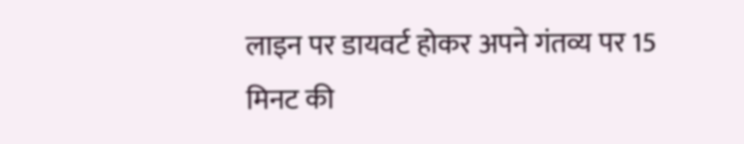लाइन पर डायवर्ट होकर अपने गंतव्य पर 15 मिनट की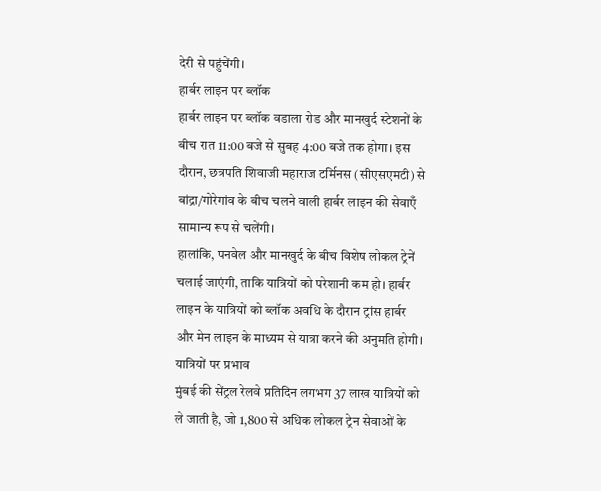देरी से पहुंचेंगी।
हार्बर लाइन पर ब्लॉक
हार्बर लाइन पर ब्लॉक वडाला रोड और मानखुर्द स्टेशनों के बीच रात 11:00 बजे से सुबह 4:00 बजे तक होगा। इस दौरान, छत्रपति शिवाजी महाराज टर्मिनस (सीएसएमटी) से बांद्रा/गोरेगांव के बीच चलने वाली हार्बर लाइन की सेवाएँ सामान्य रूप से चलेंगी।
हालांकि, पनवेल और मानखुर्द के बीच विशेष लोकल ट्रेनें चलाई जाएंगी, ताकि यात्रियों को परेशानी कम हो। हार्बर लाइन के यात्रियों को ब्लॉक अवधि के दौरान ट्रांस हार्बर और मेन लाइन के माध्यम से यात्रा करने की अनुमति होगी।
यात्रियों पर प्रभाव
मुंबई की सेंट्रल रेलवे प्रतिदिन लगभग 37 लाख यात्रियों को ले जाती है, जो 1,800 से अधिक लोकल ट्रेन सेवाओं के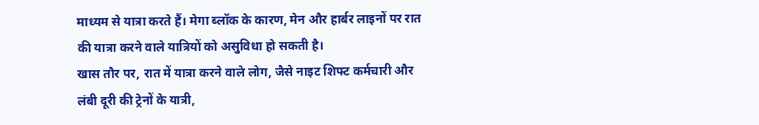माध्यम से यात्रा करते हैं। मेगा ब्लॉक के कारण, मेन और हार्बर लाइनों पर रात की यात्रा करने वाले यात्रियों को असुविधा हो सकती है।
खास तौर पर, रात में यात्रा करने वाले लोग, जैसे नाइट शिफ्ट कर्मचारी और लंबी दूरी की ट्रेनों के यात्री,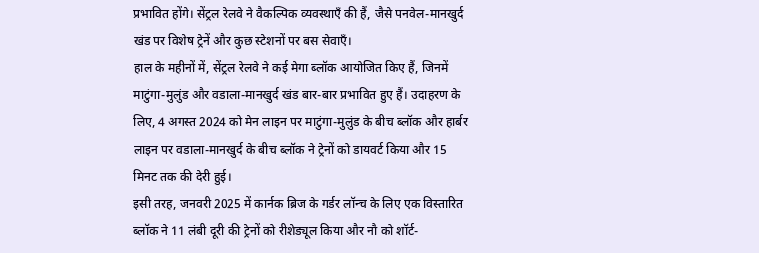प्रभावित होंगे। सेंट्रल रेलवे ने वैकल्पिक व्यवस्थाएँ की हैं, जैसे पनवेल-मानखुर्द खंड पर विशेष ट्रेनें और कुछ स्टेशनों पर बस सेवाएँ।
हाल के महीनों में, सेंट्रल रेलवे ने कई मेगा ब्लॉक आयोजित किए हैं, जिनमें माटुंगा-मुलुंड और वडाला-मानखुर्द खंड बार-बार प्रभावित हुए हैं। उदाहरण के लिए, 4 अगस्त 2024 को मेन लाइन पर माटुंगा-मुलुंड के बीच ब्लॉक और हार्बर लाइन पर वडाला-मानखुर्द के बीच ब्लॉक ने ट्रेनों को डायवर्ट किया और 15 मिनट तक की देरी हुई।
इसी तरह, जनवरी 2025 में कार्नक ब्रिज के गर्डर लॉन्च के लिए एक विस्तारित ब्लॉक ने 11 लंबी दूरी की ट्रेनों को रीशेड्यूल किया और नौ को शॉर्ट-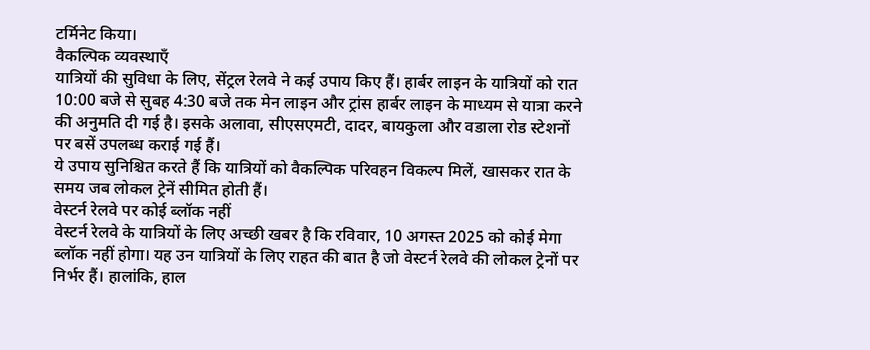टर्मिनेट किया।
वैकल्पिक व्यवस्थाएँ
यात्रियों की सुविधा के लिए, सेंट्रल रेलवे ने कई उपाय किए हैं। हार्बर लाइन के यात्रियों को रात 10:00 बजे से सुबह 4:30 बजे तक मेन लाइन और ट्रांस हार्बर लाइन के माध्यम से यात्रा करने की अनुमति दी गई है। इसके अलावा, सीएसएमटी, दादर, बायकुला और वडाला रोड स्टेशनों पर बसें उपलब्ध कराई गई हैं।
ये उपाय सुनिश्चित करते हैं कि यात्रियों को वैकल्पिक परिवहन विकल्प मिलें, खासकर रात के समय जब लोकल ट्रेनें सीमित होती हैं।
वेस्टर्न रेलवे पर कोई ब्लॉक नहीं
वेस्टर्न रेलवे के यात्रियों के लिए अच्छी खबर है कि रविवार, 10 अगस्त 2025 को कोई मेगा ब्लॉक नहीं होगा। यह उन यात्रियों के लिए राहत की बात है जो वेस्टर्न रेलवे की लोकल ट्रेनों पर निर्भर हैं। हालांकि, हाल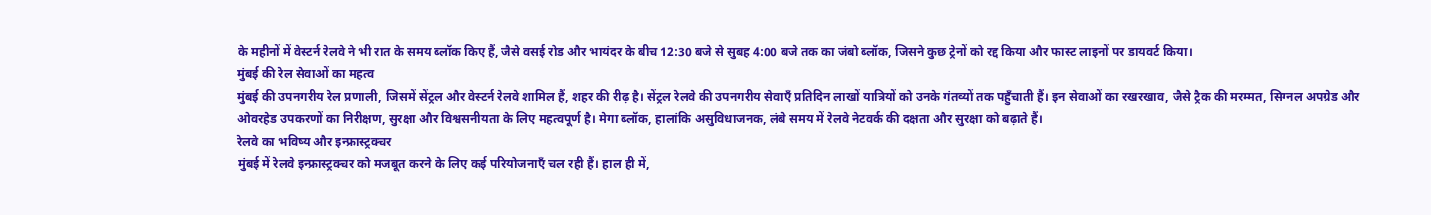के महीनों में वेस्टर्न रेलवे ने भी रात के समय ब्लॉक किए हैं, जैसे वसई रोड और भायंदर के बीच 12:30 बजे से सुबह 4:00 बजे तक का जंबो ब्लॉक, जिसने कुछ ट्रेनों को रद्द किया और फास्ट लाइनों पर डायवर्ट किया।
मुंबई की रेल सेवाओं का महत्व
मुंबई की उपनगरीय रेल प्रणाली, जिसमें सेंट्रल और वेस्टर्न रेलवे शामिल हैं, शहर की रीढ़ है। सेंट्रल रेलवे की उपनगरीय सेवाएँ प्रतिदिन लाखों यात्रियों को उनके गंतव्यों तक पहुँचाती हैं। इन सेवाओं का रखरखाव, जैसे ट्रैक की मरम्मत, सिग्नल अपग्रेड और ओवरहेड उपकरणों का निरीक्षण, सुरक्षा और विश्वसनीयता के लिए महत्वपूर्ण है। मेगा ब्लॉक, हालांकि असुविधाजनक, लंबे समय में रेलवे नेटवर्क की दक्षता और सुरक्षा को बढ़ाते हैं।
रेलवे का भविष्य और इन्फ्रास्ट्रक्चर
मुंबई में रेलवे इन्फ्रास्ट्रक्चर को मजबूत करने के लिए कई परियोजनाएँ चल रही हैं। हाल ही में,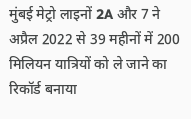मुंबई मेट्रो लाइनों 2A और 7 ने अप्रैल 2022 से 39 महीनों में 200 मिलियन यात्रियों को ले जाने का रिकॉर्ड बनाया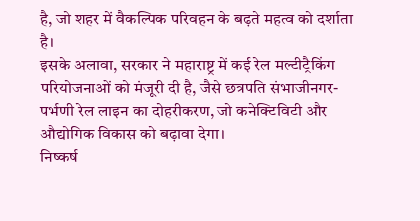है, जो शहर में वैकल्पिक परिवहन के बढ़ते महत्व को दर्शाता है।
इसके अलावा, सरकार ने महाराष्ट्र में कई रेल मल्टीट्रैकिंग परियोजनाओं को मंजूरी दी है, जैसे छत्रपति संभाजीनगर-पर्भणी रेल लाइन का दोहरीकरण, जो कनेक्टिविटी और औद्योगिक विकास को बढ़ावा देगा।
निष्कर्ष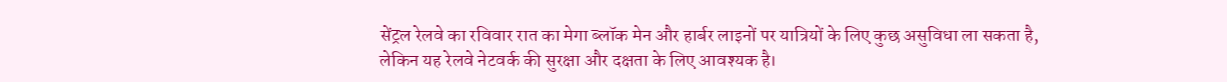सेंट्रल रेलवे का रविवार रात का मेगा ब्लॉक मेन और हार्बर लाइनों पर यात्रियों के लिए कुछ असुविधा ला सकता है, लेकिन यह रेलवे नेटवर्क की सुरक्षा और दक्षता के लिए आवश्यक है।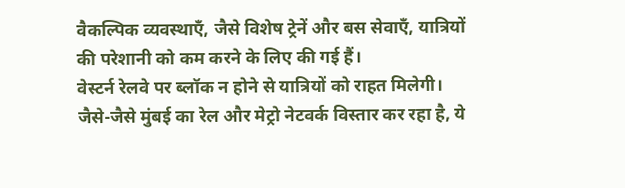वैकल्पिक व्यवस्थाएँ, जैसे विशेष ट्रेनें और बस सेवाएँ, यात्रियों की परेशानी को कम करने के लिए की गई हैं।
वेस्टर्न रेलवे पर ब्लॉक न होने से यात्रियों को राहत मिलेगी। जैसे-जैसे मुंबई का रेल और मेट्रो नेटवर्क विस्तार कर रहा है, ये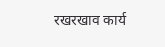रखरखाव कार्य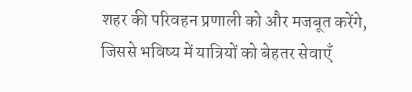शहर की परिवहन प्रणाली को और मजबूत करेंगे, जिससे भविष्य में यात्रियों को बेहतर सेवाएँ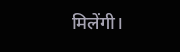मिलेंगी।